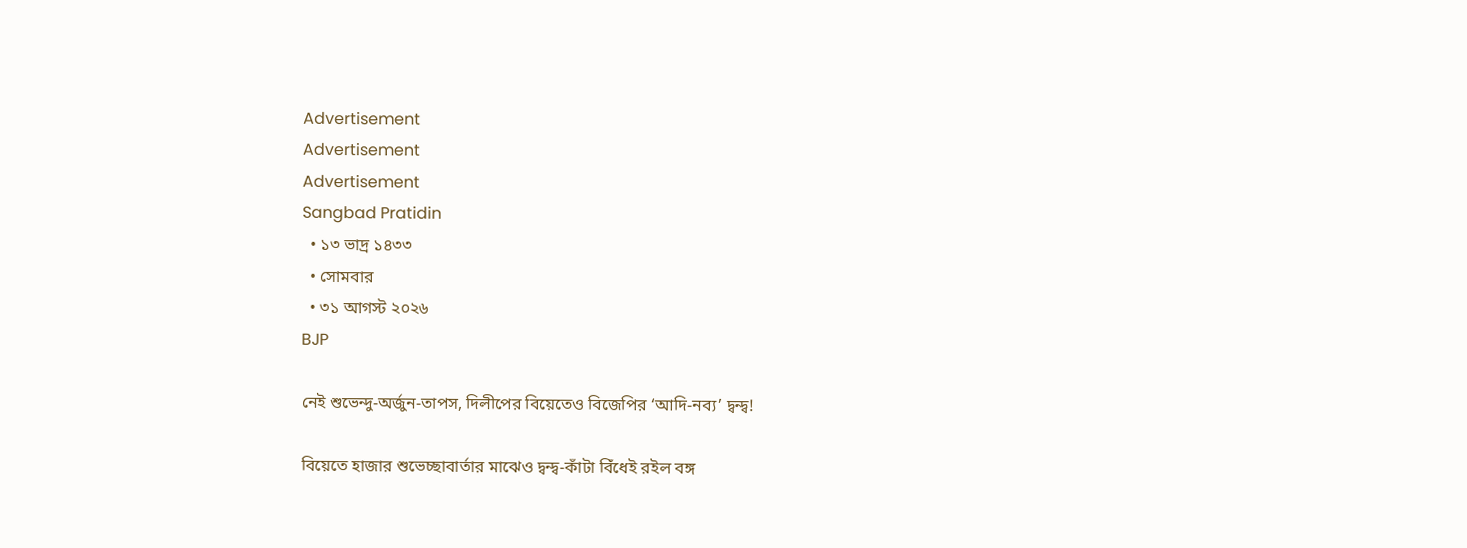Advertisement
Advertisement
Advertisement
Sangbad Pratidin
  • ১৩ ভাদ্র ১৪৩৩
  • সোমবার
  • ৩১ আগস্ট ২০২৬
BJP

নেই শুভেন্দু-অর্জুন-তাপস, দিলীপের বিয়েতেও বিজেপির ‘আদি-নব্য’ দ্বন্দ্ব!

বিয়েতে হাজার শুভেচ্ছাবার্তার মাঝেও দ্বন্দ্ব-কাঁটা বিঁধেই রইল বঙ্গ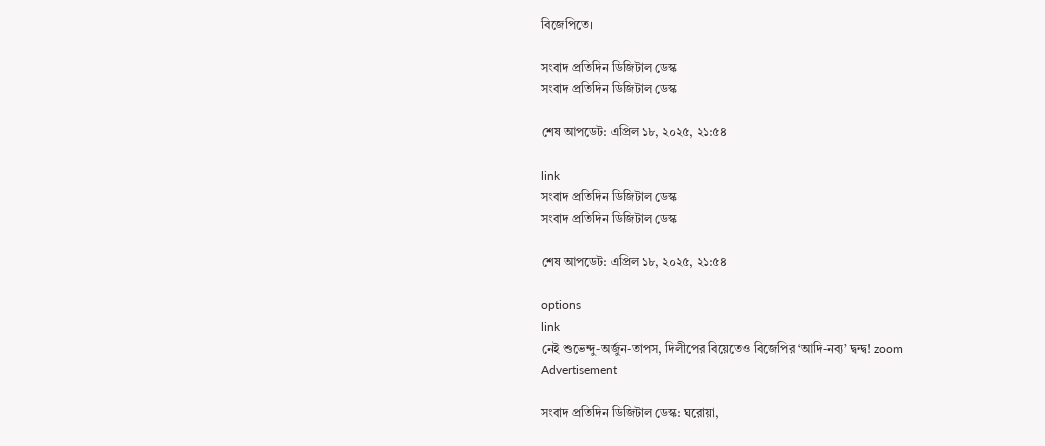বিজেপিতে।

সংবাদ প্রতিদিন ডিজিটাল ডেস্ক
সংবাদ প্রতিদিন ডিজিটাল ডেস্ক

শেষ আপডেট: এপ্রিল ১৮, ২০২৫, ২১:৫৪

link
সংবাদ প্রতিদিন ডিজিটাল ডেস্ক
সংবাদ প্রতিদিন ডিজিটাল ডেস্ক

শেষ আপডেট: এপ্রিল ১৮, ২০২৫, ২১:৫৪

options
link
নেই শুভেন্দু-অর্জুন-তাপস, দিলীপের বিয়েতেও বিজেপির ‘আদি-নব্য’ দ্বন্দ্ব! zoom
Advertisement

সংবাদ প্রতিদিন ডিজিটাল ডেস্ক: ঘরোয়া,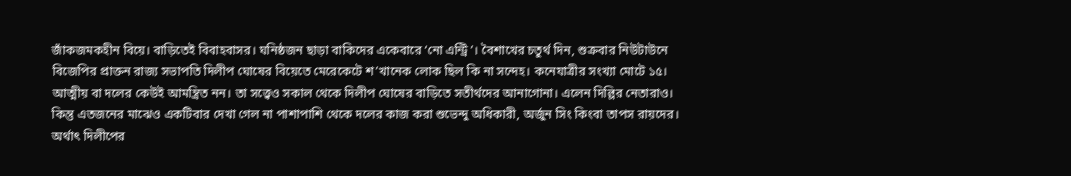জাঁকজমকহীন বিয়ে। বাড়িতেই বিবাহবাসর। ঘনিষ্ঠজন ছাড়া বাকিদের একেবারে ‘নো এন্ট্রি’। বৈশাখের চতুর্থ দিন, শুক্রবার নিউটাউনে বিজেপির প্রাক্তন রাজ্য সভাপতি দিলীপ ঘোষের বিয়েতে মেরেকেটে শ’খানেক লোক ছিল কি না সন্দেহ। কনেযাত্রীর সংখ্যা মোটে ১৫। আত্মীয় বা দলের কেউই আমন্ত্রিত নন। তা সত্ত্বেও সকাল থেকে দিলীপ ঘোষের বাড়িতে সতীর্থদের আনাগোনা। এলেন দিল্লির নেতারাও। কিন্তু এতজনের মাঝেও একটিবার দেখা গেল না পাশাপাশি থেকে দলের কাজ করা শুভেন্দু অধিকারী, অর্জুন সিং কিংবা তাপস রায়দের। অর্থাৎ দিলীপের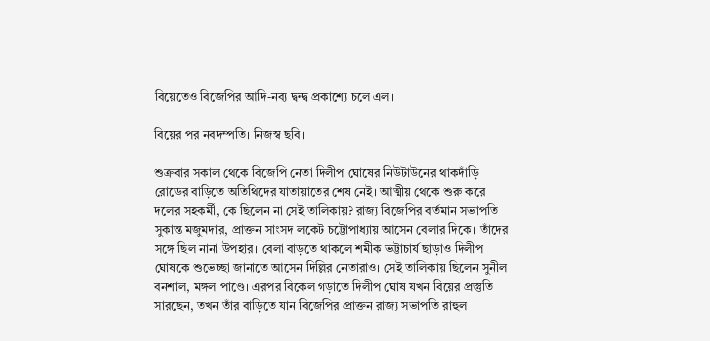বিয়েতেও বিজেপির আদি-নব্য দ্বন্দ্ব প্রকাশ্যে চলে এল।

বিয়ের পর নবদম্পতি। নিজস্ব ছবি।

শুক্রবার সকাল থেকে বিজেপি নেতা দিলীপ ঘোষের নিউটাউনের থাকদাঁড়ি রোডের বাড়িতে অতিথিদের যাতায়াতের শেষ নেই। আত্মীয় থেকে শুরু করে দলের সহকর্মী, কে ছিলেন না সেই তালিকায়? রাজ্য বিজেপির বর্তমান সভাপতি সুকান্ত মজুমদার, প্রাক্তন সাংসদ লকেট চট্টোপাধ্যায় আসেন বেলার দিকে। তাঁদের সঙ্গে ছিল নানা উপহার। বেলা বাড়তে থাকলে শমীক ভট্টাচার্য ছাড়াও দিলীপ ঘোষকে শুভেচ্ছা জানাতে আসেন দিল্লির নেতারাও। সেই তালিকায় ছিলেন সুনীল বনশাল, মঙ্গল পাণ্ডে। এরপর বিকেল গড়াতে দিলীপ ঘোষ যখন বিয়ের প্রস্তুতি সারছেন, তখন তাঁর বাড়িতে যান বিজেপির প্রাক্তন রাজ্য সভাপতি রাহুল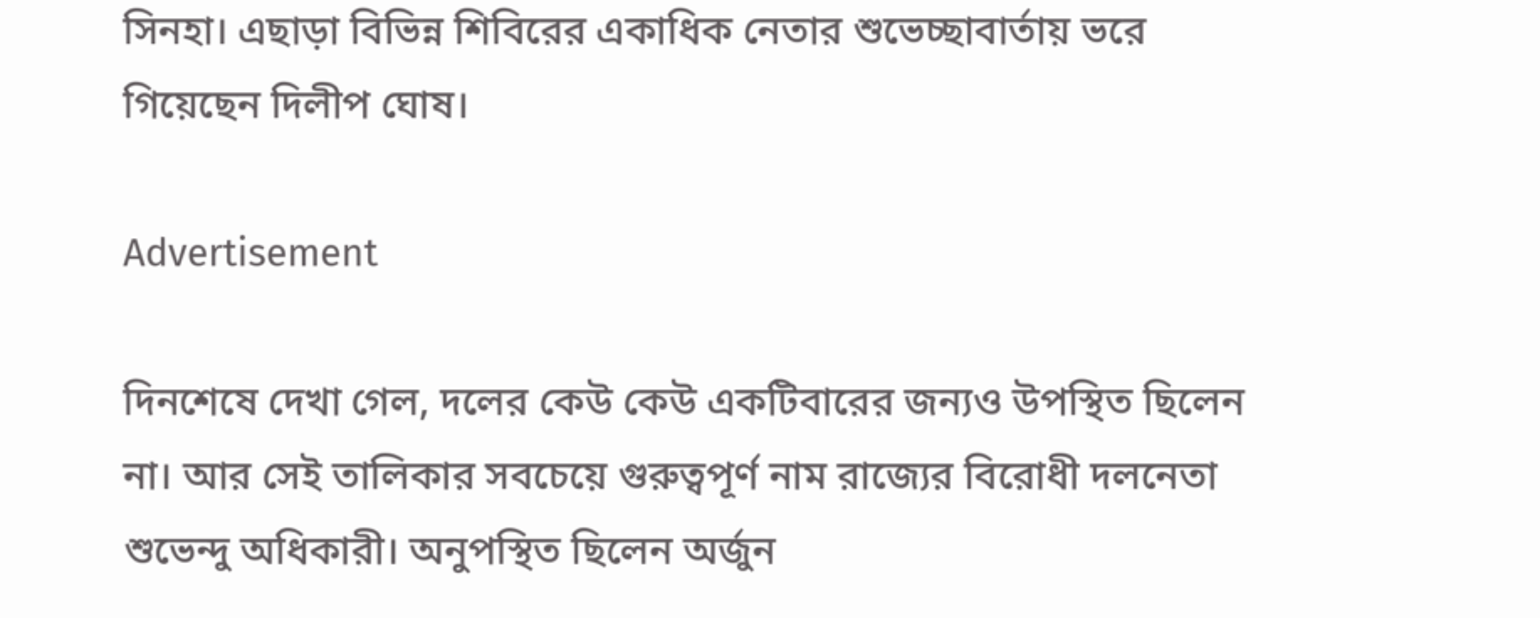সিনহা। এছাড়া বিভিন্ন শিবিরের একাধিক নেতার শুভেচ্ছাবার্তায় ভরে গিয়েছেন দিলীপ ঘোষ।

Advertisement

দিনশেষে দেখা গেল, দলের কেউ কেউ একটিবারের জন্যও উপস্থিত ছিলেন না। আর সেই তালিকার সবচেয়ে গুরুত্বপূর্ণ নাম রাজ্যের বিরোধী দলনেতা শুভেন্দু অধিকারী। অনুপস্থিত ছিলেন অর্জুন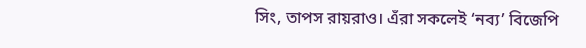সিং, তাপস রায়রাও। এঁরা সকলেই ‘নব্য’ বিজেপি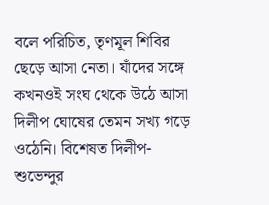বলে পরিচিত, তৃণমূল শিবির ছেড়ে আসা নেতা। যাঁদের সঙ্গে কখনওই সংঘ থেকে উঠে আসা দিলীপ ঘোষের তেমন সখ্য গড়ে ওঠেনি। বিশেষত দিলীপ-শুভেন্দুর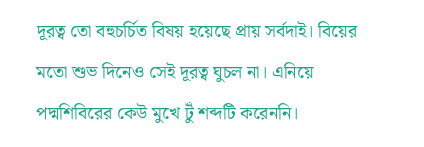দূরত্ব তো বহুচর্চিত বিষয় হয়েছে প্রায় সর্বদাই। বিয়ের মতো শুভ দিনেও সেই দূরত্ব ঘুচল না। এনিয়ে  পদ্মশিবিরের কেউ মুখে টুঁ শব্দটি করেননি।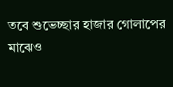তবে শুভেচ্ছার হাজার গোলাপের মাঝেও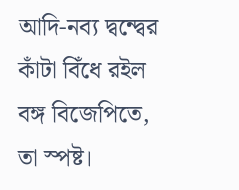আদি-নব্য দ্বন্দ্বের কাঁটা বিঁধে রইল বঙ্গ বিজেপিতে, তা স্পষ্ট।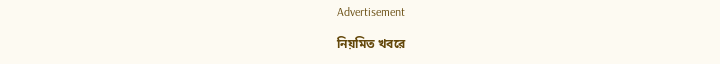Advertisement

নিয়মিত খবরে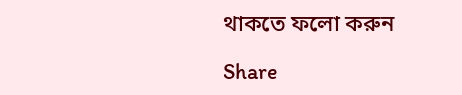থাকতে ফলো করুন

Share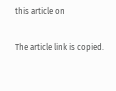this article on

The article link is copied.